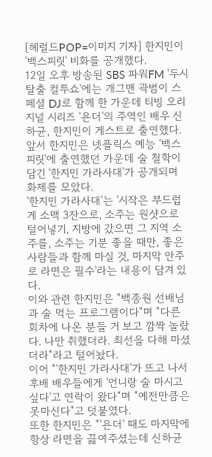[헤럴드POP=이미지 기자] 한지민이 '백스피릿' 비화를 공개했다.
12일 오후 방송된 SBS 파워FM '두시탈출 컬투쇼'에는 개그맨 곽범이 스페셜 DJ로 함께 한 가운데 티빙 오리지널 시리즈 '욘더'의 주역인 배우 신하균, 한지민이 게스트로 출연했다.
앞서 한지민은 넷플릭스 예능 '백스피릿'에 출연했던 가운데 술 철학이 담긴 '한지민 가라사대'가 공개되며 화제를 모았다.
'한지민 가라사대'는 '시작은 부드럽게 소맥 3잔으로, 소주는 원샷으로 털어넣기, 지방에 갔으면 그 지역 소주를, 소주는 기분 좋을 때만, 좋은 사람들과 함께 마실 것, 마지막 안주로 라면은 필수'라는 내용이 담겨 있다.
이와 관련 한지민은 "백종원 선배님과 술 먹는 프로그램이다"며 "다른 회차에 나온 분들 거 보고 깜짝 놀랐다. 나만 취했더라. 최선을 다해 마셨더라"라고 털어놨다.
이어 "'한지민 가라사대'가 뜨고 나서 후배 배우들에게 '언니랑 술 마시고 싶다'고 연락이 왔다"며 "예전만큼은 못마신다"고 덧붙였다.
또한 한지민은 "'욘더' 때도 마지막에 항상 라면을 끓여주셨는데 신하균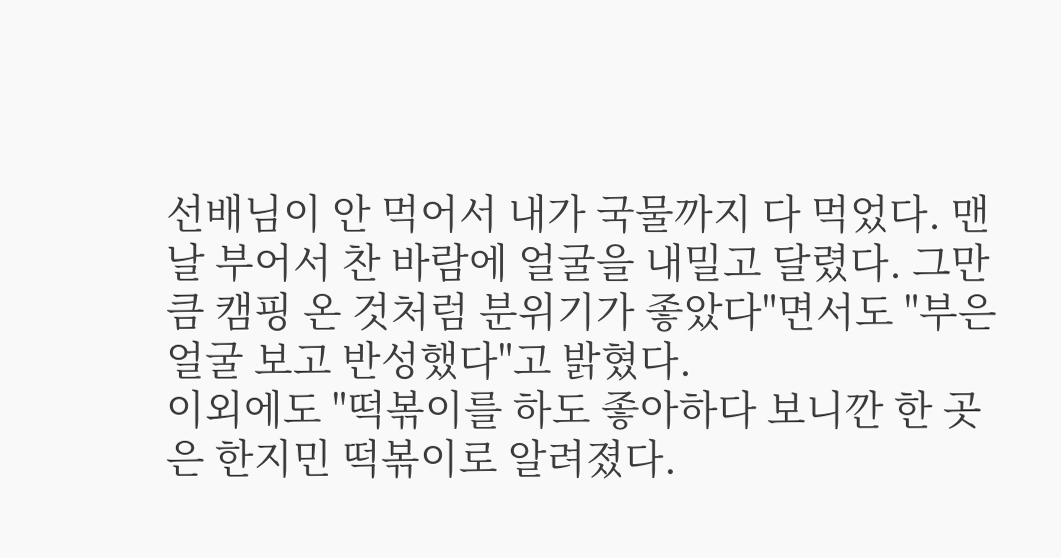선배님이 안 먹어서 내가 국물까지 다 먹었다. 맨날 부어서 찬 바람에 얼굴을 내밀고 달렸다. 그만큼 캠핑 온 것처럼 분위기가 좋았다"면서도 "부은 얼굴 보고 반성했다"고 밝혔다.
이외에도 "떡볶이를 하도 좋아하다 보니깐 한 곳은 한지민 떡볶이로 알려졌다.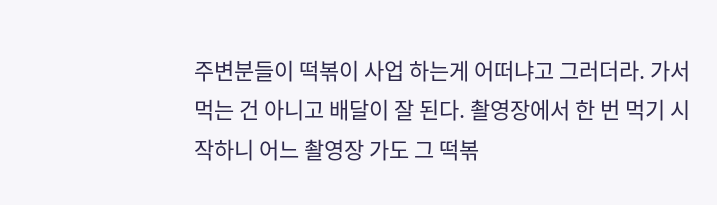주변분들이 떡볶이 사업 하는게 어떠냐고 그러더라. 가서 먹는 건 아니고 배달이 잘 된다. 촬영장에서 한 번 먹기 시작하니 어느 촬영장 가도 그 떡볶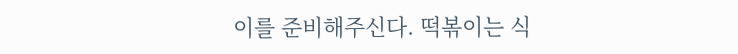이를 준비해주신다. 떡볶이는 식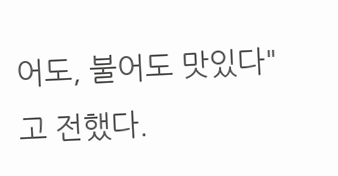어도, 불어도 맛있다"고 전했다.